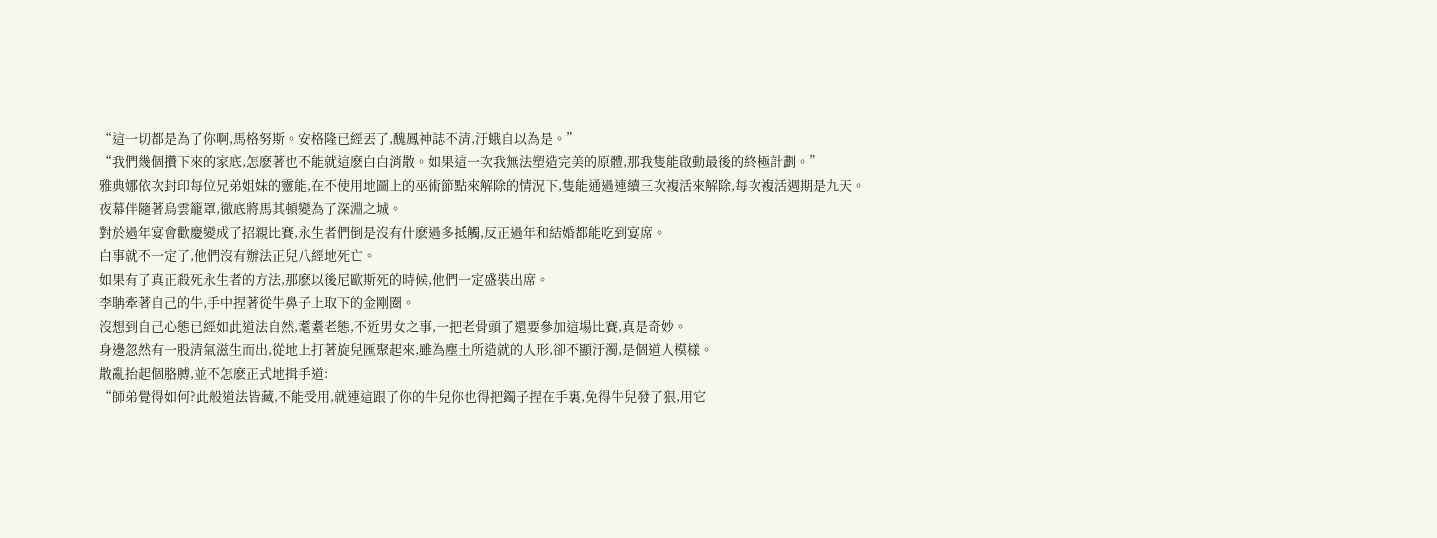“這一切都是為了你啊,馬格努斯。安格隆已經丟了,醜鳳神誌不清,汙蛾自以為是。”
“我們幾個攢下來的家底,怎麽著也不能就這麽白白消散。如果這一次我無法塑造完美的原體,那我隻能啟動最後的終極計劃。”
雅典娜依次封印每位兄弟姐妹的靈能,在不使用地圖上的巫術節點來解除的情況下,隻能通過連續三次複活來解除,每次複活週期是九天。
夜幕伴隨著烏雲籠罩,徹底將馬其頓變為了深淵之城。
對於過年宴會歡慶變成了招親比賽,永生者們倒是沒有什麽過多抵觸,反正過年和結婚都能吃到宴席。
白事就不一定了,他們沒有辦法正兒八經地死亡。
如果有了真正殺死永生者的方法,那麽以後尼歐斯死的時候,他們一定盛裝出席。
李聃牽著自己的牛,手中捏著從牛鼻子上取下的金剛圈。
沒想到自己心態已經如此道法自然,耄耋老態,不近男女之事,一把老骨頭了還要參加這場比賽,真是奇妙。
身邊忽然有一股清氣滋生而出,從地上打著旋兒匯聚起來,雖為塵土所造就的人形,卻不顯汙濁,是個道人模樣。
散亂抬起個胳膊,並不怎麽正式地揖手道:
“師弟覺得如何?此般道法皆藏,不能受用,就連這跟了你的牛兒你也得把鐲子捏在手裏,免得牛兒發了狠,用它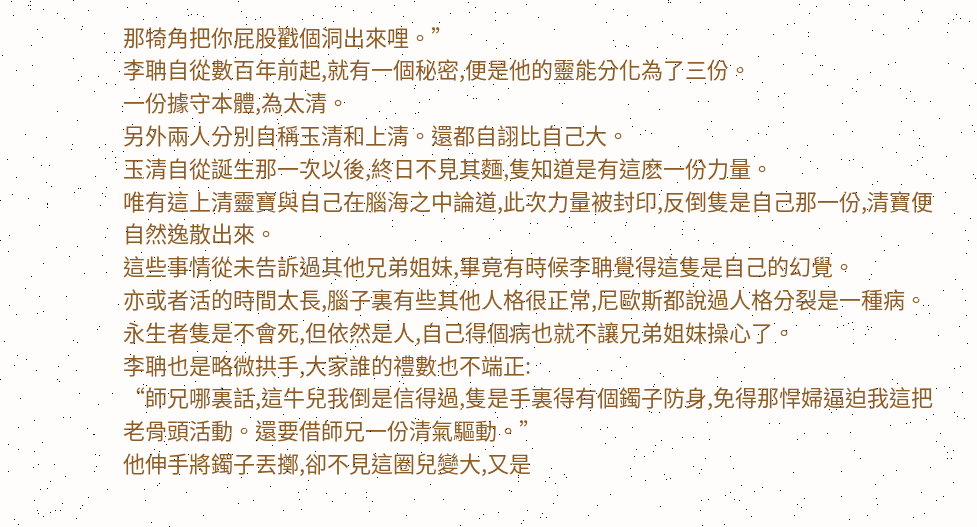那犄角把你屁股戳個洞出來哩。”
李聃自從數百年前起,就有一個秘密,便是他的靈能分化為了三份。
一份據守本體,為太清。
另外兩人分別自稱玉清和上清。還都自詡比自己大。
玉清自從誕生那一次以後,終日不見其麵,隻知道是有這麽一份力量。
唯有這上清靈寶與自己在腦海之中論道,此次力量被封印,反倒隻是自己那一份,清寶便自然逸散出來。
這些事情從未告訴過其他兄弟姐妹,畢竟有時候李聃覺得這隻是自己的幻覺。
亦或者活的時間太長,腦子裏有些其他人格很正常,尼歐斯都說過人格分裂是一種病。
永生者隻是不會死,但依然是人,自己得個病也就不讓兄弟姐妹操心了。
李聃也是略微拱手,大家誰的禮數也不端正:
“師兄哪裏話,這牛兒我倒是信得過,隻是手裏得有個鐲子防身,免得那悍婦逼迫我這把老骨頭活動。還要借師兄一份清氣驅動。”
他伸手將鐲子丟擲,卻不見這圈兒變大,又是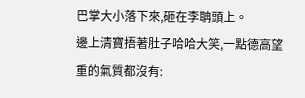巴掌大小落下來,砸在李聃頭上。
邊上清寶捂著肚子哈哈大笑,一點德高望重的氣質都沒有: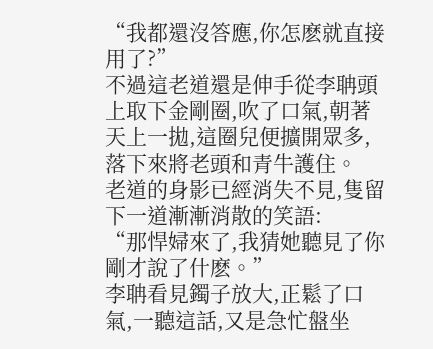“我都還沒答應,你怎麽就直接用了?”
不過這老道還是伸手從李聃頭上取下金剛圈,吹了口氣,朝著天上一拋,這圈兒便擴開眾多,落下來將老頭和青牛護住。
老道的身影已經消失不見,隻留下一道漸漸消散的笑語:
“那悍婦來了,我猜她聽見了你剛才說了什麽。”
李聃看見鐲子放大,正鬆了口氣,一聽這話,又是急忙盤坐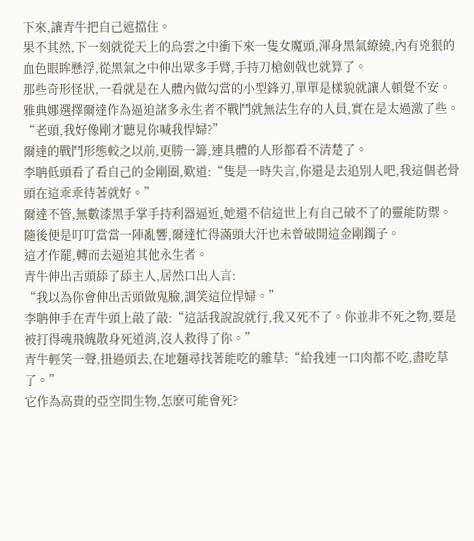下來,讓青牛把自己遮擋住。
果不其然,下一刻就從天上的烏雲之中衝下來一隻女魔頭,渾身黑氣繚繞,內有兇狠的血色眼眸懸浮,從黑氣之中伸出眾多手臂,手持刀槍劍戟也就算了。
那些奇形怪狀,一看就是在人體內做勾當的小型鋒刃,單單是樣貌就讓人頓覺不安。
雅典娜選擇爾達作為逼迫諸多永生者不戰鬥就無法生存的人員,實在是太過激了些。
“老頭,我好像剛才聽見你喊我悍婦?”
爾達的戰鬥形態較之以前,更勝一籌,連具體的人形都看不清楚了。
李聃低頭看了看自己的金剛圈,歎道:“隻是一時失言,你還是去追別人吧,我這個老骨頭在這乖乖待著就好。”
爾達不管,無數漆黑手掌手持利器逼近,她還不信這世上有自己破不了的靈能防禦。
隨後便是叮叮當當一陣亂響,爾達忙得滿頭大汗也未曾破開這金剛鐲子。
這才作罷,轉而去逼迫其他永生者。
青牛伸出舌頭舔了舔主人,居然口出人言:
“我以為你會伸出舌頭做鬼臉,調笑這位悍婦。”
李聃伸手在青牛頭上敲了敲:“這話我說說就行,我又死不了。你並非不死之物,要是被打得魂飛魄散身死道消,沒人救得了你。”
青牛輕笑一聲,扭過頭去,在地麵尋找著能吃的雜草:“給我連一口肉都不吃,盡吃草了。”
它作為高貴的亞空間生物,怎麽可能會死?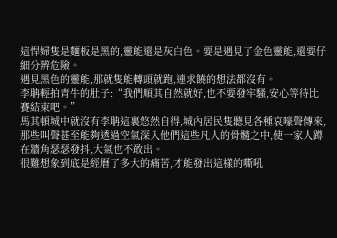這悍婦隻是麵板是黑的,靈能還是灰白色。要是遇見了金色靈能,還要仔細分辨危險。
遇見黑色的靈能,那就隻能轉頭就跑,連求饒的想法都沒有。
李聃輕拍青牛的肚子:“我們順其自然就好,也不要發牢騷,安心等待比賽結束吧。”
馬其頓城中就沒有李聃這裏悠然自得,城內居民隻聽見各種哀嚎聲傳來,那些叫聲甚至能夠透過空氣深入他們這些凡人的骨髓之中,使一家人蹲在牆角瑟瑟發抖,大氣也不敢出。
很難想象到底是經曆了多大的痛苦,才能發出這樣的嘶吼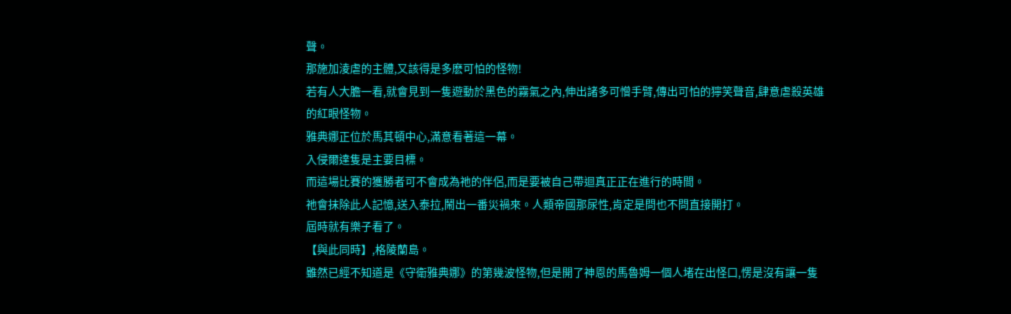聲。
那施加淩虐的主體,又該得是多麽可怕的怪物!
若有人大膽一看,就會見到一隻遊動於黑色的霧氣之內,伸出諸多可憎手臂,傳出可怕的獰笑聲音,肆意虐殺英雄的紅眼怪物。
雅典娜正位於馬其頓中心,滿意看著這一幕。
入侵爾達隻是主要目標。
而這場比賽的獲勝者可不會成為祂的伴侶,而是要被自己帶迴真正正在進行的時間。
祂會抹除此人記憶,送入泰拉,鬧出一番災禍來。人類帝國那尿性,肯定是問也不問直接開打。
屆時就有樂子看了。
【與此同時】,格陵蘭島。
雖然已經不知道是《守衛雅典娜》的第幾波怪物,但是開了神恩的馬魯姆一個人堵在出怪口,愣是沒有讓一隻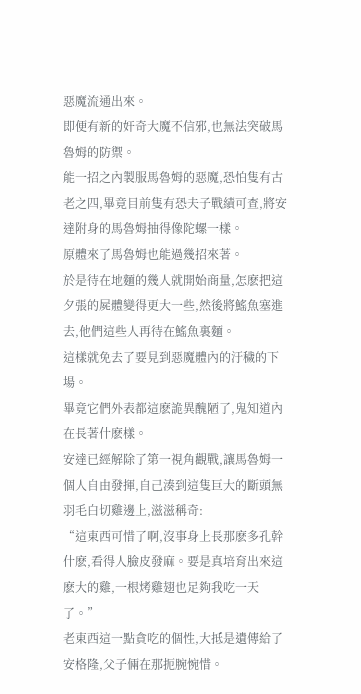惡魔流通出來。
即便有新的奸奇大魔不信邪,也無法突破馬魯姆的防禦。
能一招之內製服馬魯姆的惡魔,恐怕隻有古老之四,畢竟目前隻有恐夫子戰績可查,將安達附身的馬魯姆抽得像陀螺一樣。
原體來了馬魯姆也能過幾招來著。
於是待在地麵的幾人就開始商量,怎麽把這夕張的屍體變得更大一些,然後將鰩魚塞進去,他們這些人再待在鰩魚裏麵。
這樣就免去了要見到惡魔體內的汙穢的下場。
畢竟它們外表都這麽詭異醜陋了,鬼知道內在長著什麽樣。
安達已經解除了第一視角觀戰,讓馬魯姆一個人自由發揮,自己湊到這隻巨大的斷頭無羽毛白切雞邊上,滋滋稱奇:
“這東西可惜了啊,沒事身上長那麽多孔幹什麽,看得人臉皮發麻。要是真培育出來這麽大的雞,一根烤雞翅也足夠我吃一天了。”
老東西這一點貪吃的個性,大抵是遺傳給了安格隆,父子倆在那扼腕惋惜。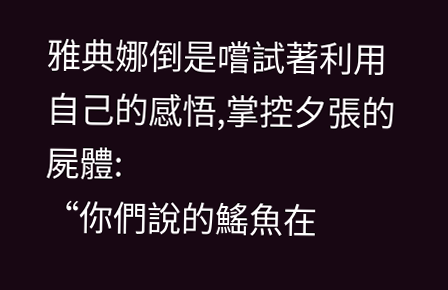雅典娜倒是嚐試著利用自己的感悟,掌控夕張的屍體:
“你們說的鰩魚在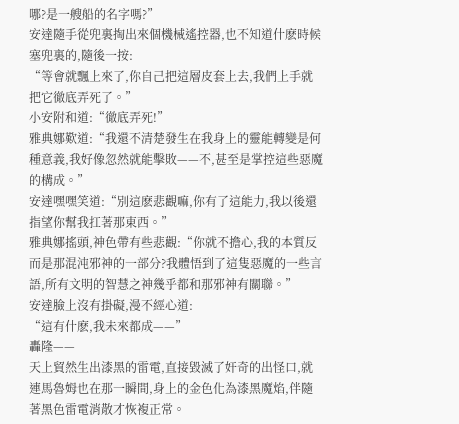哪?是一艘船的名字嗎?”
安達隨手從兜裏掏出來個機械遙控器,也不知道什麽時候塞兜裏的,隨後一按:
“等會就飄上來了,你自己把這層皮套上去,我們上手就把它徹底弄死了。”
小安附和道:“徹底弄死!”
雅典娜歎道:“我還不清楚發生在我身上的靈能轉變是何種意義,我好像忽然就能擊敗——不,甚至是掌控這些惡魔的構成。”
安達嘿嘿笑道:“別這麽悲觀嘛,你有了這能力,我以後還指望你幫我扛著那東西。”
雅典娜搖頭,神色帶有些悲觀:“你就不擔心,我的本質反而是那混沌邪神的一部分?我體悟到了這隻惡魔的一些言語,所有文明的智慧之神幾乎都和那邪神有關聯。”
安達臉上沒有掛礙,漫不經心道:
“這有什麽,我未來都成——”
轟隆——
天上貿然生出漆黑的雷電,直接毀滅了奸奇的出怪口,就連馬魯姆也在那一瞬間,身上的金色化為漆黑魔焰,伴隨著黑色雷電消散才恢複正常。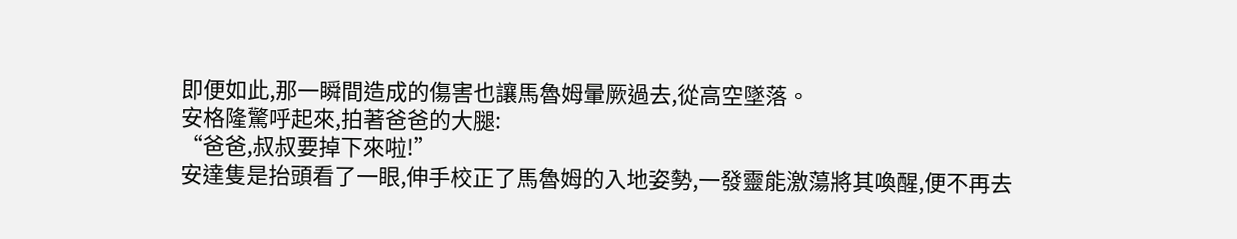即便如此,那一瞬間造成的傷害也讓馬魯姆暈厥過去,從高空墜落。
安格隆驚呼起來,拍著爸爸的大腿:
“爸爸,叔叔要掉下來啦!”
安達隻是抬頭看了一眼,伸手校正了馬魯姆的入地姿勢,一發靈能激蕩將其喚醒,便不再去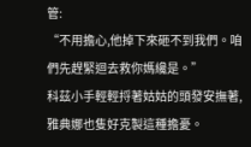管:
“不用擔心,他掉下來砸不到我們。咱們先趕緊迴去救你媽纔是。”
科茲小手輕輕捋著姑姑的頭發安撫著,雅典娜也隻好克製這種擔憂。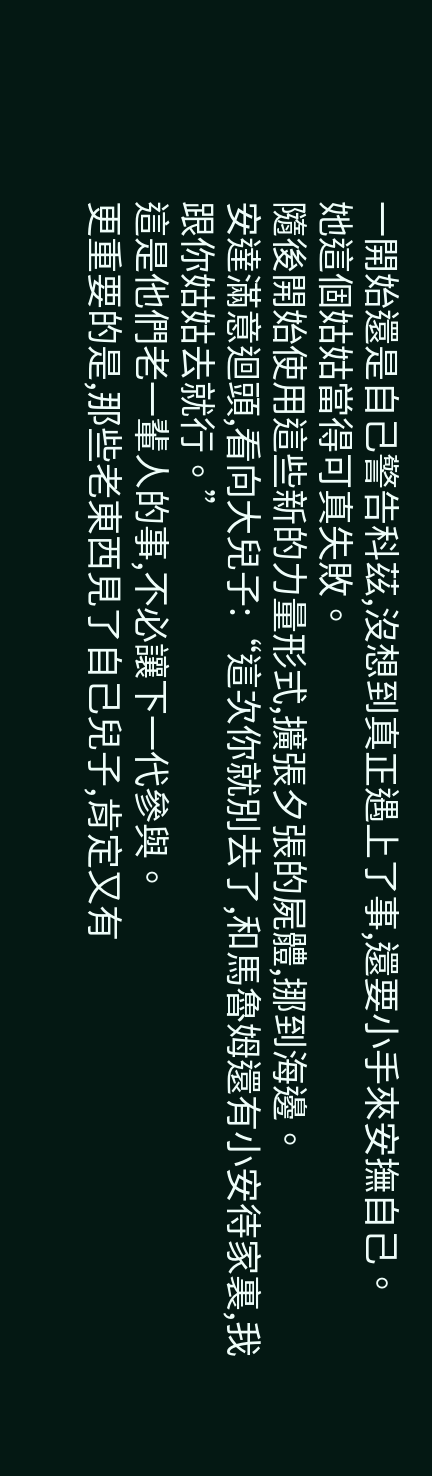一開始還是自己警告科茲,沒想到真正遇上了事,還要小手來安撫自己。
她這個姑姑當得可真失敗。
隨後開始使用這些新的力量形式,擴張夕張的屍體,挪到海邊。
安達滿意迴頭,看向大兒子:“這次你就別去了,和馬魯姆還有小安待家裏,我跟你姑姑去就行。”
這是他們老一輩人的事,不必讓下一代參與。
更重要的是,那些老東西見了自己兒子,肯定又有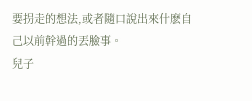要拐走的想法,或者隨口說出來什麽自己以前幹過的丟臉事。
兒子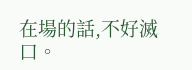在場的話,不好滅口。